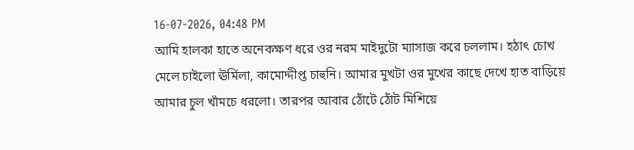16-07-2026, 04:48 PM
আমি হালকা হাতে অনেকক্ষণ ধরে ওর নরম মাইদুটো ম্যাসাজ করে চললাম। হঠাৎ চোখ মেলে চাইলো ঊর্মিলা, কামোদ্দীপ্ত চাহুনি। আমার মুখটা ওর মুখের কাছে দেখে হাত বাড়িয়ে আমার চুল খাঁমচে ধরলো। তারপর আবার ঠোঁটে ঠোঁট মিশিয়ে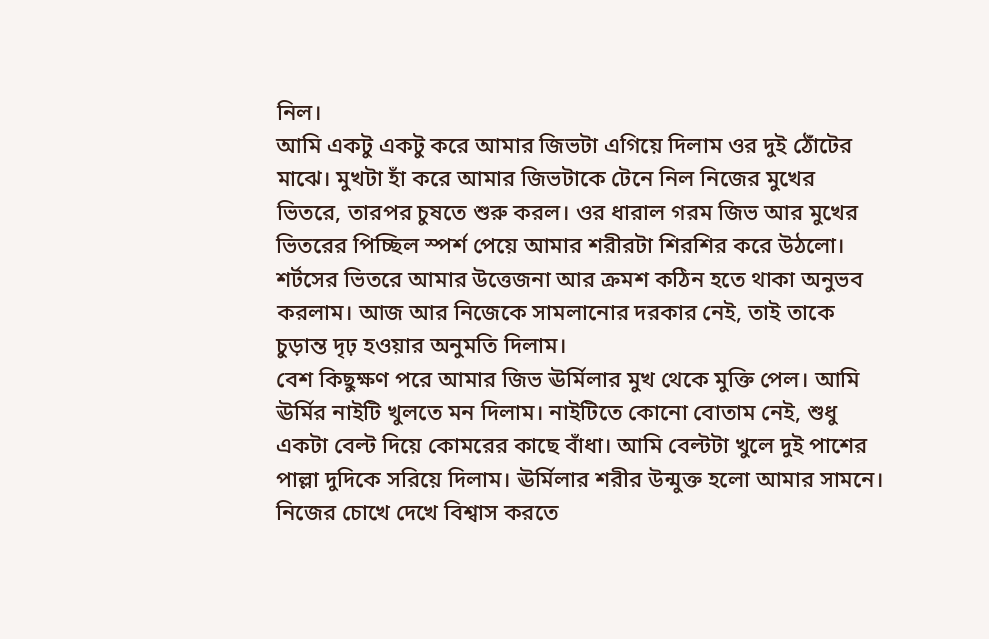নিল।
আমি একটু একটু করে আমার জিভটা এগিয়ে দিলাম ওর দুই ঠোঁটের মাঝে। মুখটা হাঁ করে আমার জিভটাকে টেনে নিল নিজের মুখের ভিতরে, তারপর চুষতে শুরু করল। ওর ধারাল গরম জিভ আর মুখের ভিতরের পিচ্ছিল স্পর্শ পেয়ে আমার শরীরটা শিরশির করে উঠলো। শর্টসের ভিতরে আমার উত্তেজনা আর ক্রমশ কঠিন হতে থাকা অনুভব করলাম। আজ আর নিজেকে সামলানোর দরকার নেই, তাই তাকে চুড়ান্ত দৃঢ় হওয়ার অনুমতি দিলাম।
বেশ কিছুক্ষণ পরে আমার জিভ ঊর্মিলার মুখ থেকে মুক্তি পেল। আমি ঊর্মির নাইটি খুলতে মন দিলাম। নাইটিতে কোনো বোতাম নেই, শুধু একটা বেল্ট দিয়ে কোমরের কাছে বাঁধা। আমি বেল্টটা খুলে দুই পাশের পাল্লা দুদিকে সরিয়ে দিলাম। ঊর্মিলার শরীর উন্মুক্ত হলো আমার সামনে।
নিজের চোখে দেখে বিশ্বাস করতে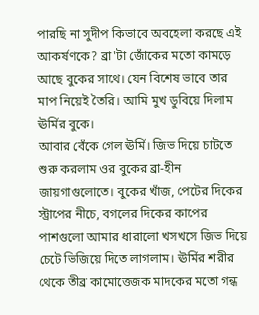পারছি না সুদীপ কিভাবে অবহেলা করছে এই আকর্ষণকে? ব্রা'টা জোঁকের মতো কামড়ে আছে বুকের সাথে। যেন বিশেষ ভাবে তার মাপ নিয়েই তৈরি। আমি মুখ ডুবিয়ে দিলাম ঊর্মির বুকে।
আবার বেঁকে গেল ঊর্মি। জিভ দিয়ে চাটতে শুরু করলাম ওর বুকের ব্রা-হীন জায়গাগুলোতে। বুকের খাঁজ, পেটের দিকের স্ট্রাপের নীচে, বগলের দিকের কাপের পাশগুলো আমার ধারালো খসখসে জিভ দিয়ে চেটে ভিজিয়ে দিতে লাগলাম। ঊর্মির শরীর থেকে তীব্র কামোত্তেজক মাদকের মতো গন্ধ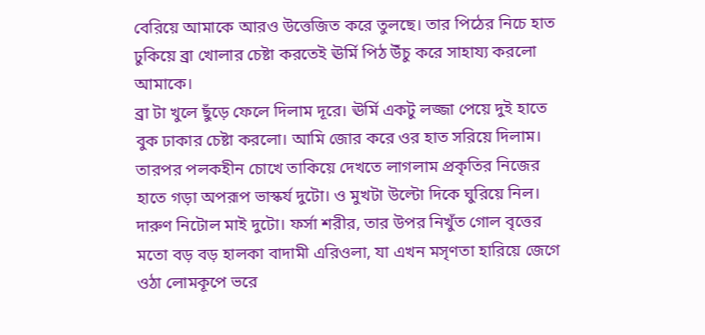বেরিয়ে আমাকে আরও উত্তেজিত করে তুলছে। তার পিঠের নিচে হাত ঢুকিয়ে ব্রা খোলার চেষ্টা করতেই ঊর্মি পিঠ উঁচু করে সাহায্য করলো আমাকে।
ব্রা টা খুলে ছুঁড়ে ফেলে দিলাম দূরে। ঊর্মি একটু লজ্জা পেয়ে দুই হাতে বুক ঢাকার চেষ্টা করলো। আমি জোর করে ওর হাত সরিয়ে দিলাম। তারপর পলকহীন চোখে তাকিয়ে দেখতে লাগলাম প্রকৃতির নিজের হাতে গড়া অপরূপ ভাস্কর্য দুটো। ও মুখটা উল্টো দিকে ঘুরিয়ে নিল।
দারুণ নিটোল মাই দুটো। ফর্সা শরীর, তার উপর নিখুঁত গোল বৃত্তের মতো বড় বড় হালকা বাদামী এরিওলা, যা এখন মসৃণতা হারিয়ে জেগে ওঠা লোমকূপে ভরে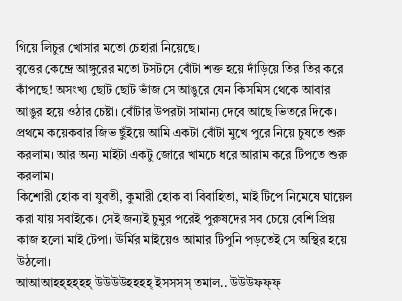গিয়ে লিচুর খোসার মতো চেহারা নিয়েছে।
বৃত্তের কেন্দ্রে আঙ্গুরের মতো টসটসে বোঁটা শক্ত হয়ে দাঁড়িয়ে তির তির করে কাঁপছে! অসংখ্য ছোট ছোট ভাঁজ সে আঙুরে যেন কিসমিস থেকে আবার আঙুর হয়ে ওঠার চেষ্টা। বোঁটার উপরটা সামান্য দেবে আছে ভিতরে দিকে। প্রথমে কয়েকবার জিভ ছুঁইয়ে আমি একটা বোঁটা মুখে পুরে নিয়ে চুষতে শুরু করলাম। আর অন্য মাইটা একটু জোরে খামচে ধরে আরাম করে টিপতে শুরু করলাম।
কিশোরী হোক বা যুবতী, কুমারী হোক বা বিবাহিতা, মাই টিপে নিমেষে ঘায়েল করা যায় সবাইকে। সেই জন্যই চুমুর পরেই পুরুষদের সব চেয়ে বেশি প্রিয় কাজ হলো মাই টেপা। ঊর্মির মাইয়েও আমার টিপুনি পড়তেই সে অস্থির হয়ে উঠলো।
আআআহহ্হহ্হহ্ উউউউহহহহ্ ইসসসস্ তমাল.. উউউফফ্ফ্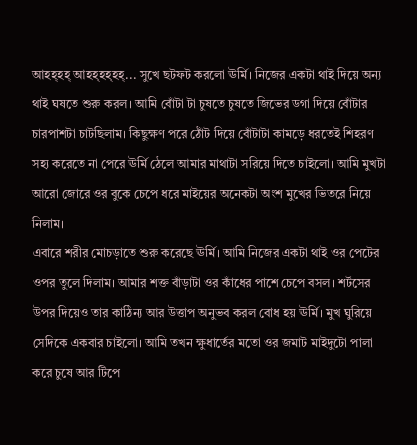আহহ্হহ্ আহহ্হহ্হহ্... সুখে ছটফট করলো ঊর্মি। নিজের একটা থাই দিয়ে অন্য থাই ঘষতে শুরু করল। আমি বোঁটা টা চুষতে চুষতে জিভের ডগা দিয়ে বোঁটার চারপাশটা চাটছিলাম। কিছুক্ষণ পরে ঠোঁট দিয়ে বোঁটাটা কামড়ে ধরতেই শিহরণ সহ্য করেতে না পেরে ঊর্মি ঠেলে আমার মাথাটা সরিয়ে দিতে চাইলো। আমি মুখটা আরো জোরে ওর বুকে চেপে ধরে মাইয়ের অনেকটা অংশ মুখের ভিতরে নিয়ে নিলাম।
এবারে শরীর মোচড়াতে শুরু করেছে ঊর্মি। আমি নিজের একটা থাই ওর পেটের ওপর তুলে দিলাম। আমার শক্ত বাঁড়াটা ওর কাঁধের পাশে চেপে বসল। শর্টসের উপর দিয়েও তার কাঠিন্য আর উত্তাপ অনুভব করল বোধ হয় ঊর্মি। মুখ ঘুরিয়ে সেদিকে একবার চাইলো। আমি তখন ক্ষুধার্তের মতো ওর জমাট মাইদুটো পালা করে চুষে আর টিপে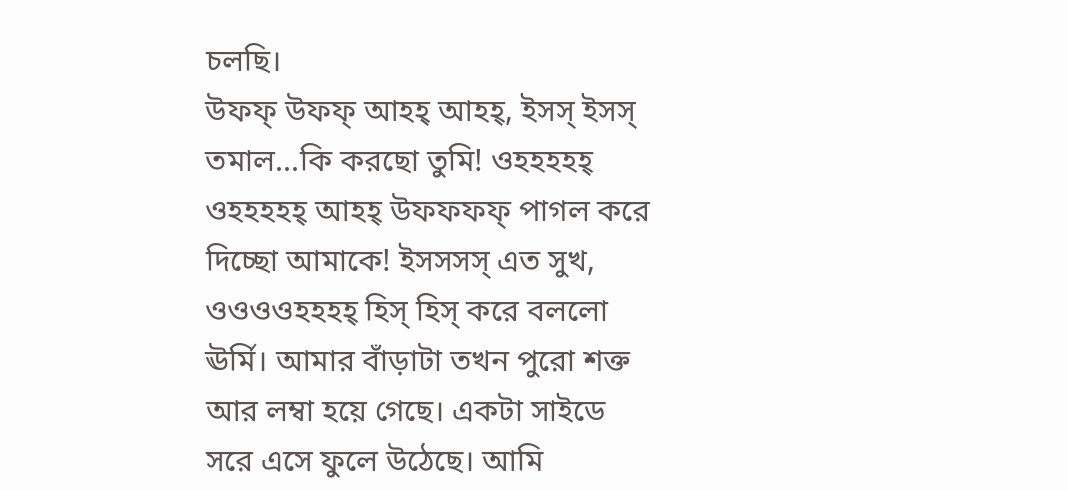চলছি।
উফফ্ উফফ্ আহহ্ আহহ্, ইসস্ ইসস্ তমাল...কি করছো তুমি! ওহহহহহ্ ওহহহহহ্ আহহ্ উফফফফ্ পাগল করে দিচ্ছো আমাকে! ইসসসস্ এত সুখ, ওওওওহহহহ্ হিস্ হিস্ করে বললো ঊর্মি। আমার বাঁড়াটা তখন পুরো শক্ত আর লম্বা হয়ে গেছে। একটা সাইডে সরে এসে ফুলে উঠেছে। আমি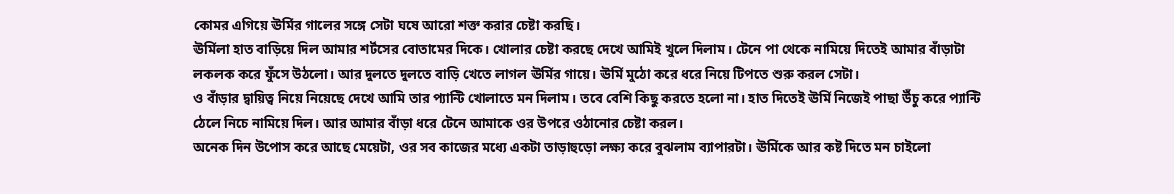কোমর এগিয়ে ঊর্মির গালের সঙ্গে সেটা ঘষে আরো শক্ত করার চেষ্টা করছি।
ঊর্মিলা হাত বাড়িয়ে দিল আমার শর্টসের বোতামের দিকে। খোলার চেষ্টা করছে দেখে আমিই খুলে দিলাম। টেনে পা থেকে নামিয়ে দিতেই আমার বাঁড়াটা লকলক করে ফুঁসে উঠলো। আর দুলতে দুলতে বাড়ি খেতে লাগল ঊর্মির গায়ে। ঊর্মি মুঠো করে ধরে নিয়ে টিপতে শুরু করল সেটা।
ও বাঁড়ার দ্বায়িত্ব নিয়ে নিয়েছে দেখে আমি তার প্যান্টি খোলাতে মন দিলাম। তবে বেশি কিছু করতে হলো না। হাত দিতেই ঊর্মি নিজেই পাছা উঁচু করে প্যান্টি ঠেলে নিচে নামিয়ে দিল। আর আমার বাঁড়া ধরে টেনে আমাকে ওর উপরে ওঠানোর চেষ্টা করল।
অনেক দিন উপোস করে আছে মেয়েটা, ওর সব কাজের মধ্যে একটা তাড়াহুড়ো লক্ষ্য করে বুঝলাম ব্যাপারটা। ঊর্মিকে আর কষ্ট দিতে মন চাইলো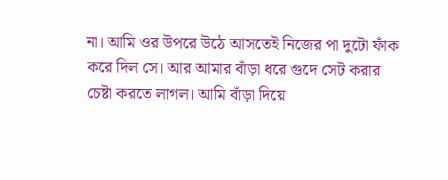না। আমি ওর উপরে উঠে আসতেই নিজের পা দুটো ফাঁক করে দিল সে। আর আমার বাঁড়া ধরে গুদে সেট করার চেষ্টা করতে লাগল। আমি বাঁড়া দিয়ে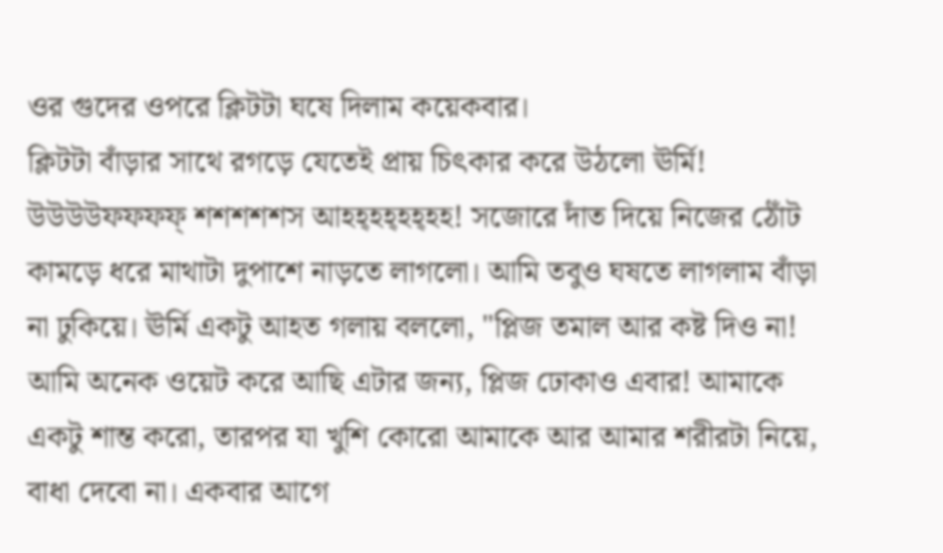ওর গুদের ওপরে ক্লিটটা ঘষে দিলাম কয়েকবার।
ক্লিটটা বাঁড়ার সাথে রগড়ে যেতেই প্রায় চিৎকার করে উঠলো ঊর্মি! উউউউফফফফ্ শশশশশস আহহ্হহ্হহ্হহ! সজোরে দাঁত দিয়ে নিজের ঠোঁট কামড়ে ধরে মাথাটা দুপাশে নাড়তে লাগলো। আমি তবুও ঘষতে লাগলাম বাঁড়া না ঢুকিয়ে। ঊর্মি একটু আহত গলায় বললো, "প্লিজ তমাল আর কষ্ট দিও না! আমি অনেক ওয়েট করে আছি এটার জন্য, প্লিজ ঢোকাও এবার! আমাকে একটু শান্ত করো, তারপর যা খুশি কোরো আমাকে আর আমার শরীরটা নিয়ে, বাধা দেবো না। একবার আগে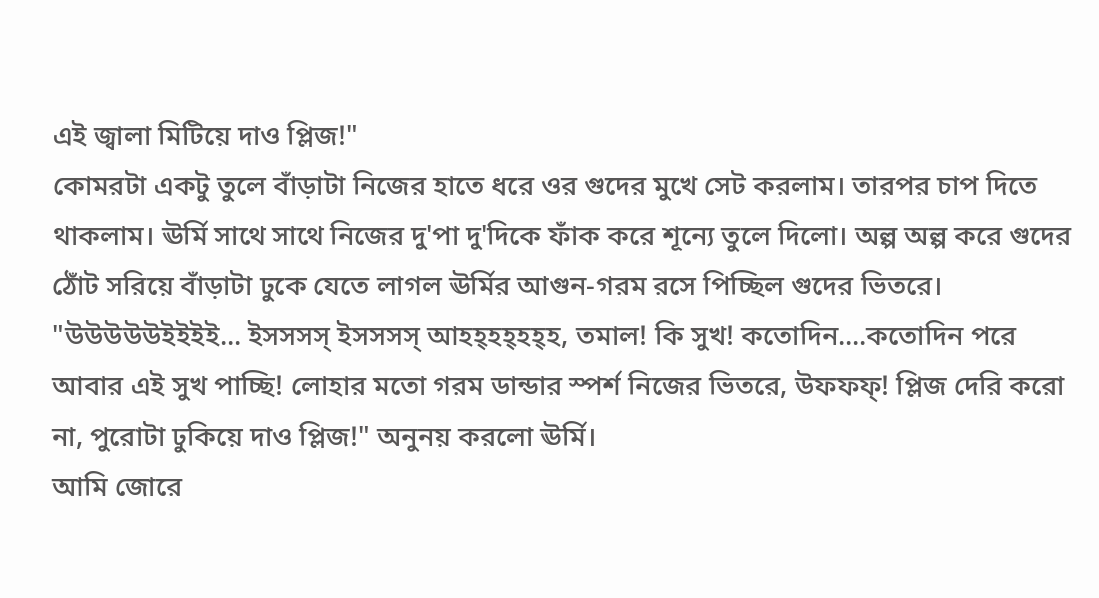এই জ্বালা মিটিয়ে দাও প্লিজ!"
কোমরটা একটু তুলে বাঁড়াটা নিজের হাতে ধরে ওর গুদের মুখে সেট করলাম। তারপর চাপ দিতে থাকলাম। ঊর্মি সাথে সাথে নিজের দু'পা দু'দিকে ফাঁক করে শূন্যে তুলে দিলো। অল্প অল্প করে গুদের ঠোঁট সরিয়ে বাঁড়াটা ঢুকে যেতে লাগল ঊর্মির আগুন-গরম রসে পিচ্ছিল গুদের ভিতরে।
"উউউউউইইইই... ইসসসস্ ইসসসস্ আহহ্হহ্হহ্হ, তমাল! কি সুখ! কতোদিন....কতোদিন পরে আবার এই সুখ পাচ্ছি! লোহার মতো গরম ডান্ডার স্পর্শ নিজের ভিতরে, উফফফ্! প্লিজ দেরি করো না, পুরোটা ঢুকিয়ে দাও প্লিজ!" অনুনয় করলো ঊর্মি।
আমি জোরে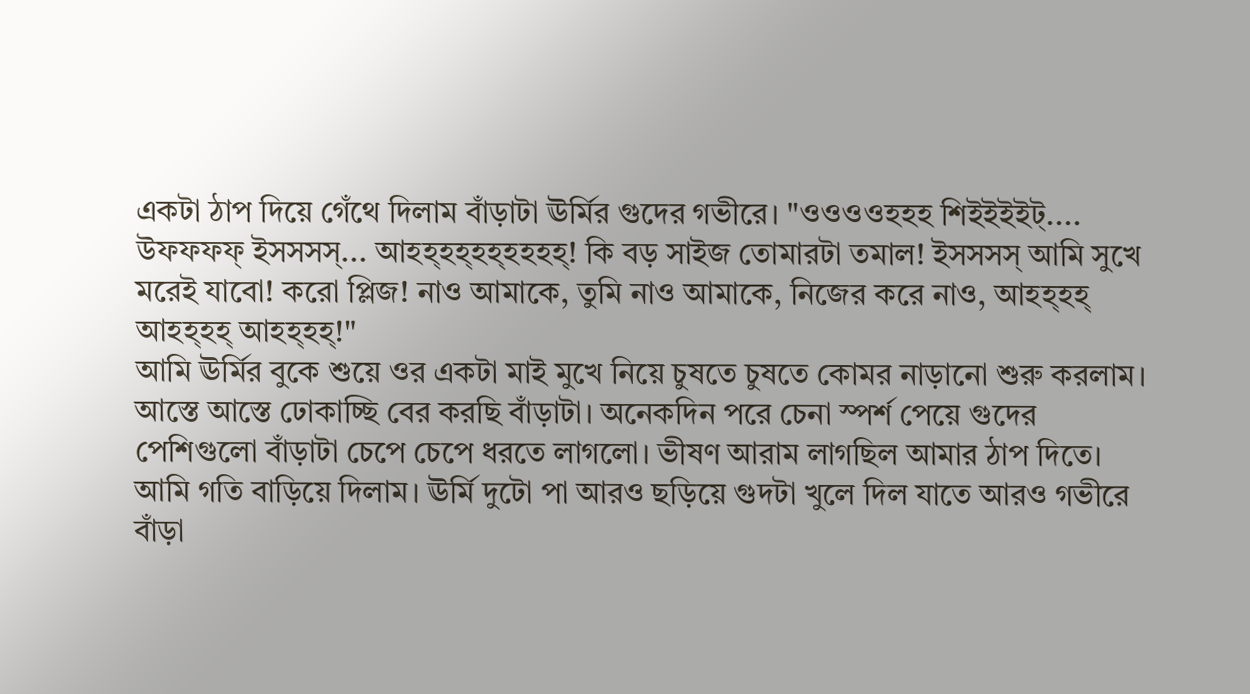একটা ঠাপ দিয়ে গেঁথে দিলাম বাঁড়াটা ঊর্মির গুদের গভীরে। "ওওওওহহহ শিইইইইট্.... উফফফফ্ ইসসসস্... আহহ্হহ্হহ্হহহহ্! কি বড় সাইজ তোমারটা তমাল! ইসসসস্ আমি সুখে মরেই যাবো! করো প্লিজ! নাও আমাকে, তুমি নাও আমাকে, নিজের করে নাও, আহহ্হহ্ আহহ্হহ্ আহহ্হহ্!"
আমি ঊর্মির বুকে শুয়ে ওর একটা মাই মুখে নিয়ে চুষতে চুষতে কোমর নাড়ানো শুরু করলাম। আস্তে আস্তে ঢোকাচ্ছি বের করছি বাঁড়াটা। অনেকদিন পরে চেনা স্পর্শ পেয়ে গুদের পেশিগুলো বাঁড়াটা চেপে চেপে ধরতে লাগলো। ভীষণ আরাম লাগছিল আমার ঠাপ দিতে। আমি গতি বাড়িয়ে দিলাম। ঊর্মি দুটো পা আরও ছড়িয়ে গুদটা খুলে দিল যাতে আরও গভীরে বাঁড়া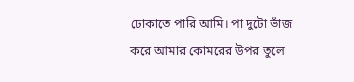ঢোকাতে পারি আমি। পা দুটো ভাঁজ করে আমার কোমরের উপর তুলে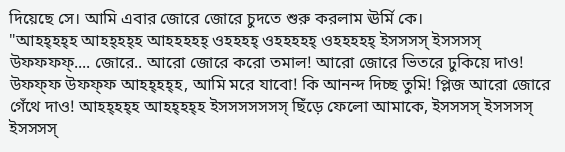দিয়েছে সে। আমি এবার জোরে জোরে চুদতে শুরু করলাম ঊর্মি কে।
"আহহ্হহ্হ আহহ্হহ্হ আহহহহহ্ ওহহহহ্ ওহহহহহ্ ওহহহহহ্ ইসসসস্ ইসসসস্ উফফফফ্.... জোরে.. আরো জোরে করো তমাল! আরো জোরে ভিতরে ঢুকিয়ে দাও! উফফ্ফ উফফ্ফ আহহ্হহ্হ, আমি মরে যাবো! কি আনন্দ দিচ্ছ তুমি! প্লিজ আরো জোরে গেঁথে দাও! আহহ্হহ্হ আহহ্হহ্হ ইসসসসসসস্ ছিঁড়ে ফেলো আমাকে, ইসসসস্ ইসসসস্ ইসসসস্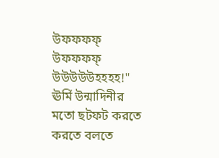উফফফফ্ উফফফফ্ উউউউউহহহহ!" ঊর্মি উন্মাদিনীর মতো ছটফট করতে করতে বলতে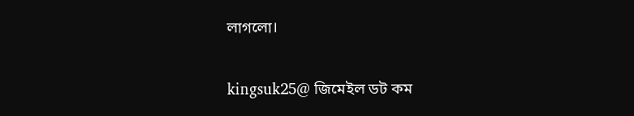লাগলো।

kingsuk25@ জিমেইল ডট কম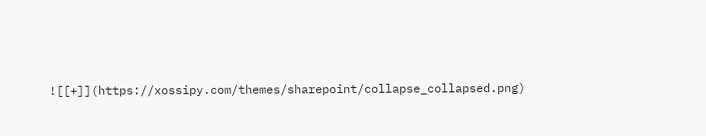![[+]](https://xossipy.com/themes/sharepoint/collapse_collapsed.png)